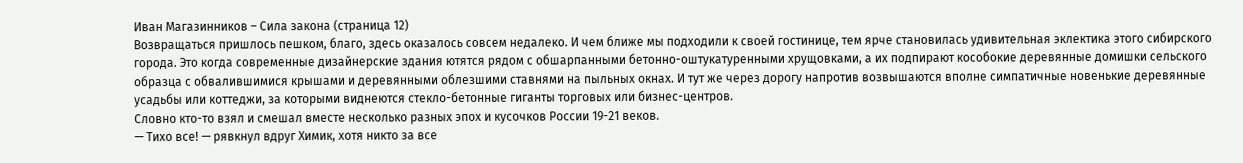Иван Магазинников – Сила закона (страница 12)
Возвращаться пришлось пешком, благо, здесь оказалось совсем недалеко. И чем ближе мы подходили к своей гостинице, тем ярче становилась удивительная эклектика этого сибирского города. Это когда современные дизайнерские здания ютятся рядом с обшарпанными бетонно-оштукатуренными хрущовками, а их подпирают кособокие деревянные домишки сельского образца с обвалившимися крышами и деревянными облезшими ставнями на пыльных окнах. И тут же через дорогу напротив возвышаются вполне симпатичные новенькие деревянные усадьбы или коттеджи, за которыми виднеются стекло-бетонные гиганты торговых или бизнес-центров.
Словно кто-то взял и смешал вместе несколько разных эпох и кусочков России 19-21 веков.
— Тихо все! — рявкнул вдруг Химик, хотя никто за все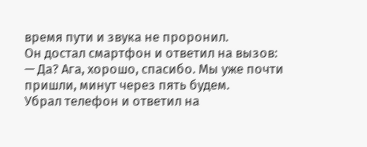время пути и звука не проронил.
Он достал смартфон и ответил на вызов:
— Да? Ага, хорошо, спасибо. Мы уже почти пришли, минут через пять будем.
Убрал телефон и ответил на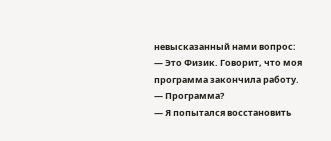невысказанный нами вопрос:
— Это Физик. Говорит, что моя программа закончила работу.
— Программа?
— Я попытался восстановить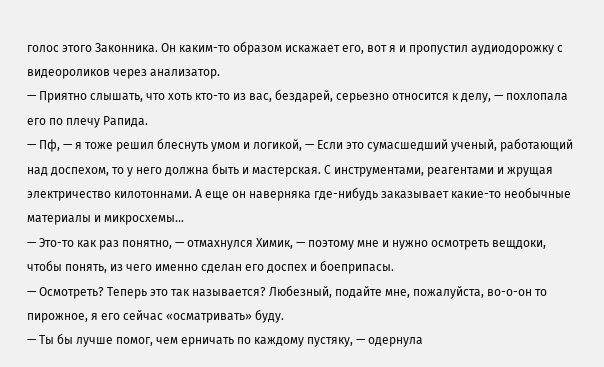голос этого Законника. Он каким-то образом искажает его, вот я и пропустил аудиодорожку с видеороликов через анализатор.
— Приятно слышать, что хоть кто-то из вас, бездарей, серьезно относится к делу, — похлопала его по плечу Рапида.
— Пф, — я тоже решил блеснуть умом и логикой, — Если это сумасшедший ученый, работающий над доспехом, то у него должна быть и мастерская. С инструментами, реагентами и жрущая электричество килотоннами. А еще он наверняка где-нибудь заказывает какие-то необычные материалы и микросхемы…
— Это-то как раз понятно, — отмахнулся Химик, — поэтому мне и нужно осмотреть вещдоки, чтобы понять, из чего именно сделан его доспех и боеприпасы.
— Осмотреть? Теперь это так называется? Любезный, подайте мне, пожалуйста, во-о-он то пирожное, я его сейчас «осматривать» буду.
— Ты бы лучше помог, чем ерничать по каждому пустяку, — одернула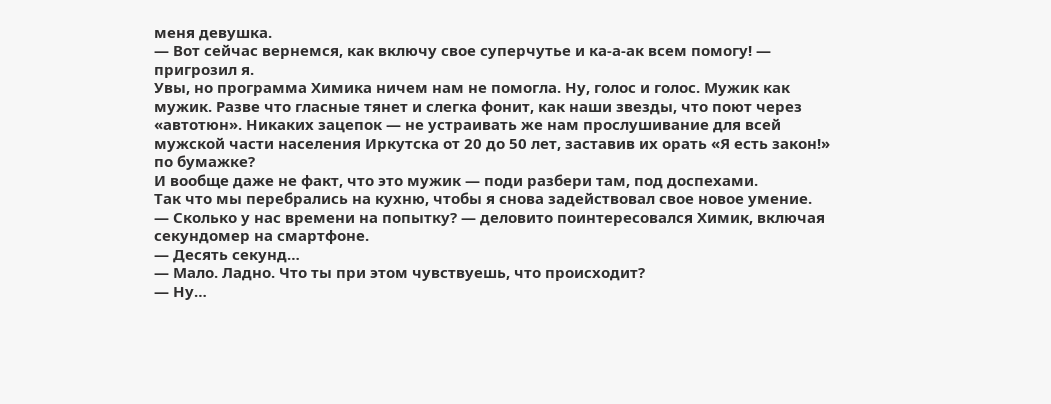меня девушка.
— Вот сейчас вернемся, как включу свое суперчутье и ка-а-ак всем помогу! — пригрозил я.
Увы, но программа Химика ничем нам не помогла. Ну, голос и голос. Мужик как мужик. Разве что гласные тянет и слегка фонит, как наши звезды, что поют через «автотюн». Никаких зацепок — не устраивать же нам прослушивание для всей мужской части населения Иркутска от 20 до 50 лет, заставив их орать «Я есть закон!» по бумажке?
И вообще даже не факт, что это мужик — поди разбери там, под доспехами.
Так что мы перебрались на кухню, чтобы я снова задействовал свое новое умение.
— Сколько у нас времени на попытку? — деловито поинтересовался Химик, включая секундомер на смартфоне.
— Десять секунд…
— Мало. Ладно. Что ты при этом чувствуешь, что происходит?
— Ну…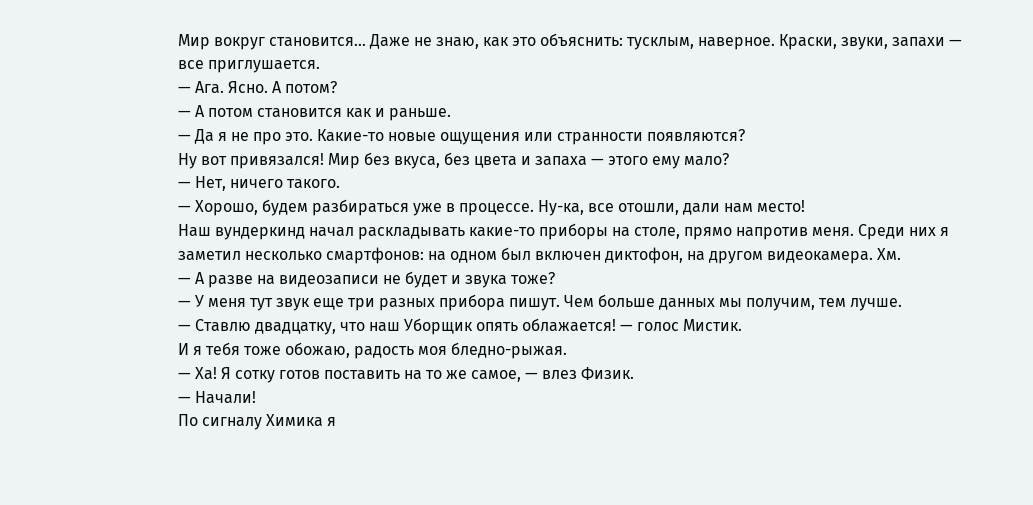Мир вокруг становится… Даже не знаю, как это объяснить: тусклым, наверное. Краски, звуки, запахи — все приглушается.
— Ага. Ясно. А потом?
— А потом становится как и раньше.
— Да я не про это. Какие-то новые ощущения или странности появляются?
Ну вот привязался! Мир без вкуса, без цвета и запаха — этого ему мало?
— Нет, ничего такого.
— Хорошо, будем разбираться уже в процессе. Ну-ка, все отошли, дали нам место!
Наш вундеркинд начал раскладывать какие-то приборы на столе, прямо напротив меня. Среди них я заметил несколько смартфонов: на одном был включен диктофон, на другом видеокамера. Хм.
— А разве на видеозаписи не будет и звука тоже?
— У меня тут звук еще три разных прибора пишут. Чем больше данных мы получим, тем лучше.
— Ставлю двадцатку, что наш Уборщик опять облажается! — голос Мистик.
И я тебя тоже обожаю, радость моя бледно-рыжая.
— Ха! Я сотку готов поставить на то же самое, — влез Физик.
— Начали!
По сигналу Химика я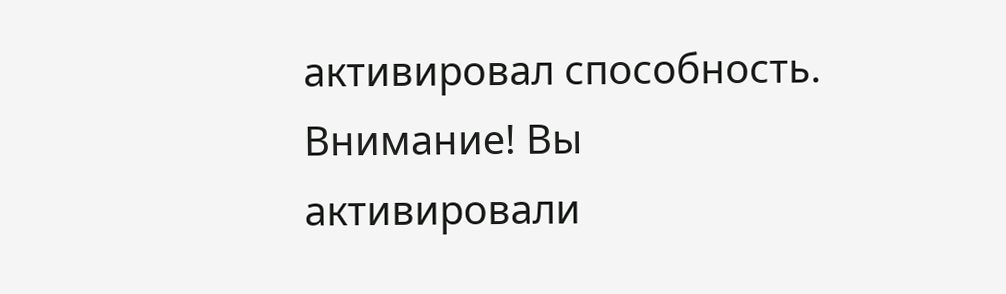активировал способность.
Внимание! Вы активировали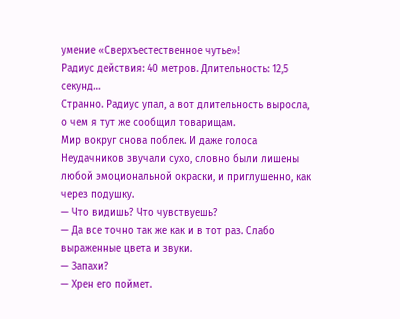умение «Сверхъестественное чутье»!
Радиус действия: 40 метров. Длительность: 12,5 секунд…
Странно. Радиус упал, а вот длительность выросла, о чем я тут же сообщил товарищам.
Мир вокруг снова поблек. И даже голоса Неудачников звучали сухо, словно были лишены любой эмоциональной окраски, и приглушенно, как через подушку.
— Что видишь? Что чувствуешь?
— Да все точно так же как и в тот раз. Слабо выраженные цвета и звуки.
— Запахи?
— Хрен его поймет.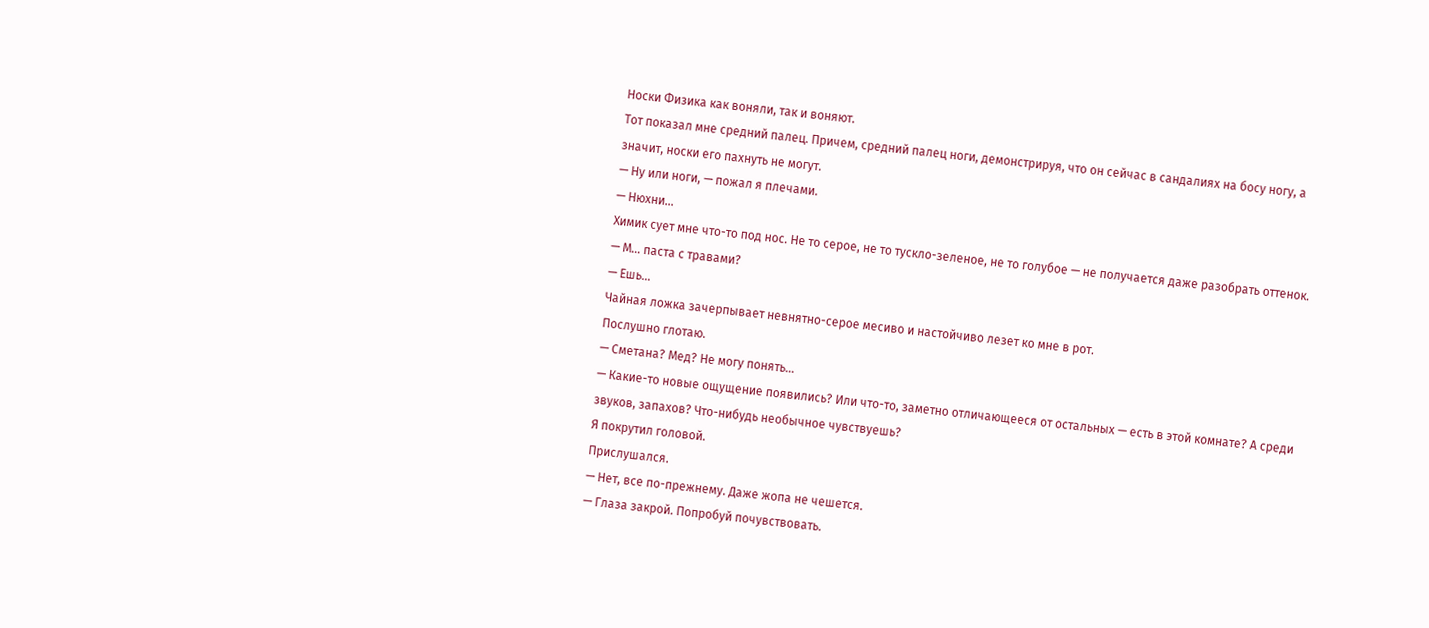Носки Физика как воняли, так и воняют.
Тот показал мне средний палец. Причем, средний палец ноги, демонстрируя, что он сейчас в сандалиях на босу ногу, а значит, носки его пахнуть не могут.
— Ну или ноги, — пожал я плечами.
— Нюхни…
Химик сует мне что-то под нос. Не то серое, не то тускло-зеленое, не то голубое — не получается даже разобрать оттенок.
— М… паста с травами?
— Ешь…
Чайная ложка зачерпывает невнятно-серое месиво и настойчиво лезет ко мне в рот.
Послушно глотаю.
— Сметана? Мед? Не могу понять…
— Какие-то новые ощущение появились? Или что-то, заметно отличающееся от остальных — есть в этой комнате? А среди звуков, запахов? Что-нибудь необычное чувствуешь?
Я покрутил головой.
Прислушался.
— Нет, все по-прежнему. Даже жопа не чешется.
— Глаза закрой. Попробуй почувствовать.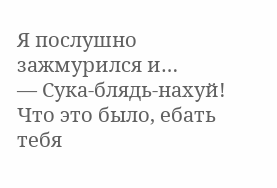Я послушно зажмурился и…
— Сука-блядь-нахуй! Что это было, ебать тебя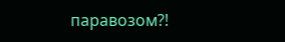паравозом?!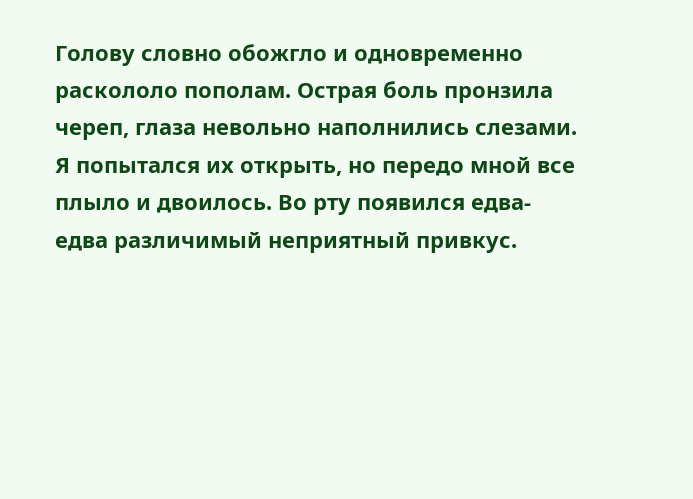Голову словно обожгло и одновременно раскололо пополам. Острая боль пронзила череп, глаза невольно наполнились слезами. Я попытался их открыть, но передо мной все плыло и двоилось. Во рту появился едва-едва различимый неприятный привкус.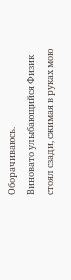Оборачиваюсь.
Виновато улыбающийся Физик стоял сзади, сжимая в руках мою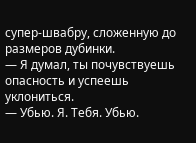супер-швабру, сложенную до размеров дубинки.
— Я думал, ты почувствуешь опасность и успеешь уклониться.
— Убью. Я. Тебя. Убью.